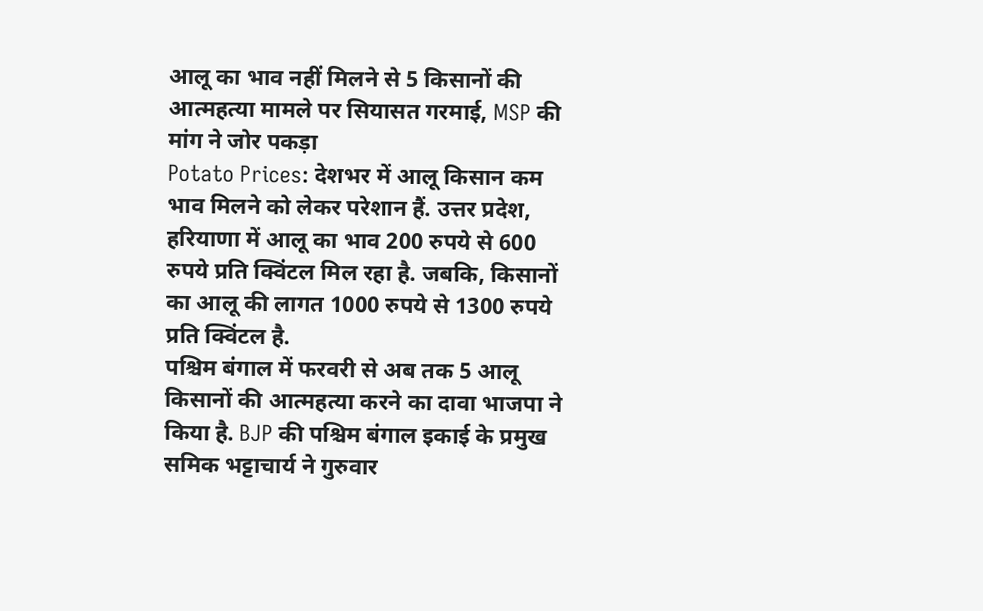आलू का भाव नहीं मिलने से 5 किसानों की आत्महत्या मामले पर सियासत गरमाई, MSP की मांग ने जोर पकड़ा
Potato Prices: देशभर में आलू किसान कम भाव मिलने को लेकर परेशान हैं. उत्तर प्रदेश, हरियाणा में आलू का भाव 200 रुपये से 600 रुपये प्रति क्विंटल मिल रहा है. जबकि, किसानों का आलू की लागत 1000 रुपये से 1300 रुपये प्रति क्विंटल है.
पश्चिम बंगाल में फरवरी से अब तक 5 आलू किसानों की आत्महत्या करने का दावा भाजपा ने किया है. BJP की पश्चिम बंगाल इकाई के प्रमुख समिक भट्टाचार्य ने गुरुवार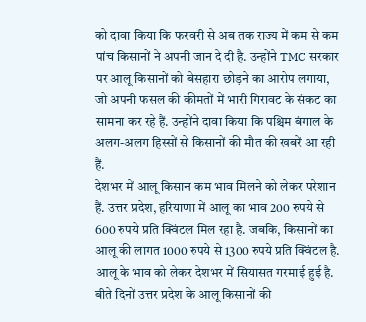को दावा किया कि फरवरी से अब तक राज्य में कम से कम पांच किसानों ने अपनी जान दे दी है. उन्होंने TMC सरकार पर आलू किसानों को बेसहारा छोड़ने का आरोप लगाया, जो अपनी फसल की कीमतों में भारी गिरावट के संकट का सामना कर रहे हैं. उन्होंने दावा किया कि पश्चिम बंगाल के अलग-अलग हिस्सों से किसानों की मौत की खबरें आ रही हैं.
देशभर में आलू किसान कम भाव मिलने को लेकर परेशान हैं. उत्तर प्रदेश, हरियाणा में आलू का भाव 200 रुपये से 600 रुपये प्रति क्विंटल मिल रहा है. जबकि, किसानों का आलू की लागत 1000 रुपये से 1300 रुपये प्रति क्विंटल है. आलू के भाव को लेकर देशभर में सियासत गरमाई हुई है. बीते दिनों उत्तर प्रदेश के आलू किसानों की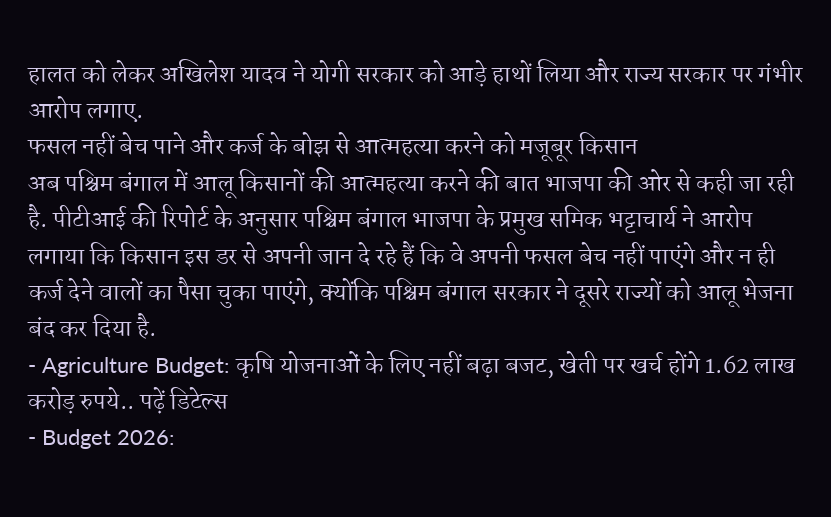हालत को लेकर अखिलेश यादव ने योगी सरकार को आड़े हाथों लिया और राज्य सरकार पर गंभीर आरोप लगाए.
फसल नहीं बेच पाने और कर्ज के बोझ से आत्महत्या करने को मजूबूर किसान
अब पश्चिम बंगाल में आलू किसानों की आत्महत्या करने की बात भाजपा की ओर से कही जा रही है. पीटीआई की रिपोर्ट के अनुसार पश्चिम बंगाल भाजपा के प्रमुख समिक भट्टाचार्य ने आरोप लगाया कि किसान इस डर से अपनी जान दे रहे हैं कि वे अपनी फसल बेच नहीं पाएंगे और न ही कर्ज देने वालों का पैसा चुका पाएंगे, क्योंकि पश्चिम बंगाल सरकार ने दूसरे राज्यों को आलू भेजना बंद कर दिया है.
- Agriculture Budget: कृषि योजनाओं के लिए नहीं बढ़ा बजट, खेती पर खर्च होंगे 1.62 लाख करोड़ रुपये.. पढ़ें डिटेल्स
- Budget 2026: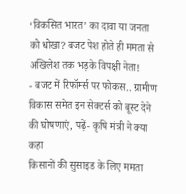‘विकसित भारत’ का दावा या जनता को धोखा? बजट पेश होते ही ममता से अखिलेश तक भड़के विपक्षी नेता!
- बजट में रिफॉर्म्स पर फोकस.. ग्रामीण विकास समेत इन सेक्टर्स को बूस्ट देने की घोषणाएं, पढ़ें- कृषि मंत्री ने क्या कहा
किसानों की सुसाइड के लिए ममता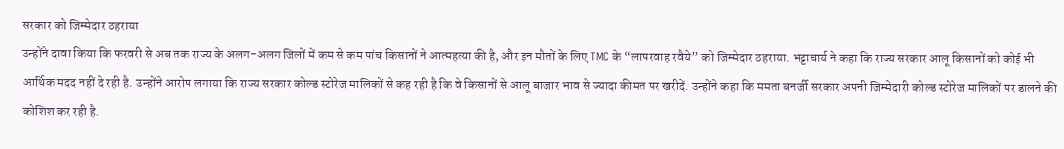सरकार को जिम्मेदार ठहराया
उन्होंने दावा किया कि फरवरी से अब तक राज्य के अलग-अलग जिलों में कम से कम पांच किसानों ने आत्महत्या की है, और इन मौतों के लिए TMC के “लापरवाह रवैये” को जिम्मेदार ठहराया. भट्टाचार्य ने कहा कि राज्य सरकार आलू किसानों को कोई भी आर्थिक मदद नहीं दे रही है. उन्होंने आरोप लगाया कि राज्य सरकार कोल्ड स्टोरेज मालिकों से कह रही है कि वे किसानों से आलू बाजार भाव से ज्यादा कीमत पर खरीदें. उन्होंने कहा कि ममता बनर्जी सरकार अपनी जिम्मेदारी कोल्ड स्टोरेज मालिकों पर डालने की कोशिश कर रही है.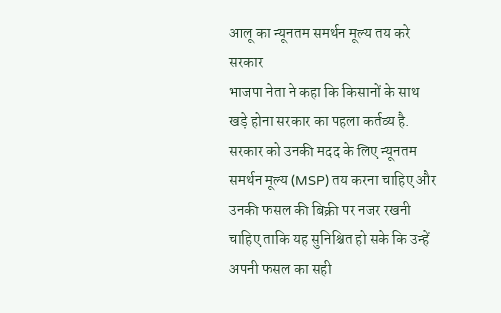आलू का न्यूनतम समर्थन मूल्य तय करे सरकार
भाजपा नेता ने कहा कि किसानों के साथ खड़े होना सरकार का पहला कर्तव्य है. सरकार को उनकी मदद के लिए न्यूनतम समर्थन मूल्य (MSP) तय करना चाहिए और उनकी फसल की बिक्री पर नजर रखनी चाहिए ताकि यह सुनिश्चित हो सके कि उन्हें अपनी फसल का सही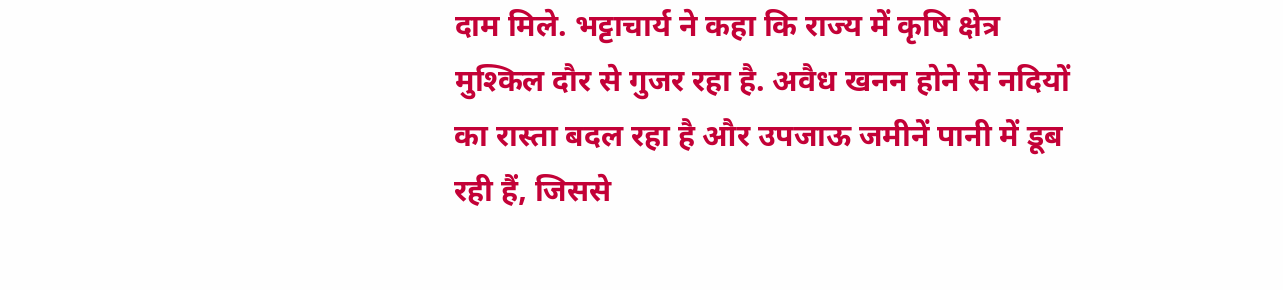दाम मिले. भट्टाचार्य ने कहा कि राज्य में कृषि क्षेत्र मुश्किल दौर से गुजर रहा है. अवैध खनन होने से नदियों का रास्ता बदल रहा है और उपजाऊ जमीनें पानी में डूब रही हैं, जिससे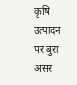कृषि उत्पादन पर बुरा असर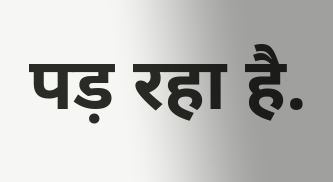पड़ रहा है.